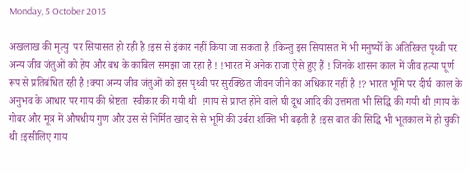Monday, 5 October 2015

अखलाख की मृत्यु  पर सियासत हो रही है !इस से इंकार नहीं किया जा सकता है !किन्तु इस सियासत में भी मनुष्योँ के अतिरिक्त पृथ्वी पर अन्य जीव जंतुओं को हेय और बध के काबिल समझा जा रहा है ! !भारत में अनेक राजा ऐसे हुए हैं ! जिनके शासन काल में जीव हत्या पूर्ण रूप से प्रतिबंधित रही है !क्या अन्य जीव जंतुओं को इस पृथ्वी पर सुरक्छित जीवन जीने का अधिकार नहीं है !? भारत भूमि पर दीर्घ  काल के अनुभव के आधार पर गाय की श्रेष्टता  स्वीकार की गयी थी  !गाय से प्राप्त होने वाले घी दूध आदि की उत्तमता भी सिद्धि की गयी थी !गाय के गोबर और मूत्र में औषधीय गुण और उस से निर्मित खाद से से भूमि की उर्बरा शक्ति भी बढ़ती है !इस बात की सिद्धि भी भूतकाल में हो चुकी थी !इसीलिए गाय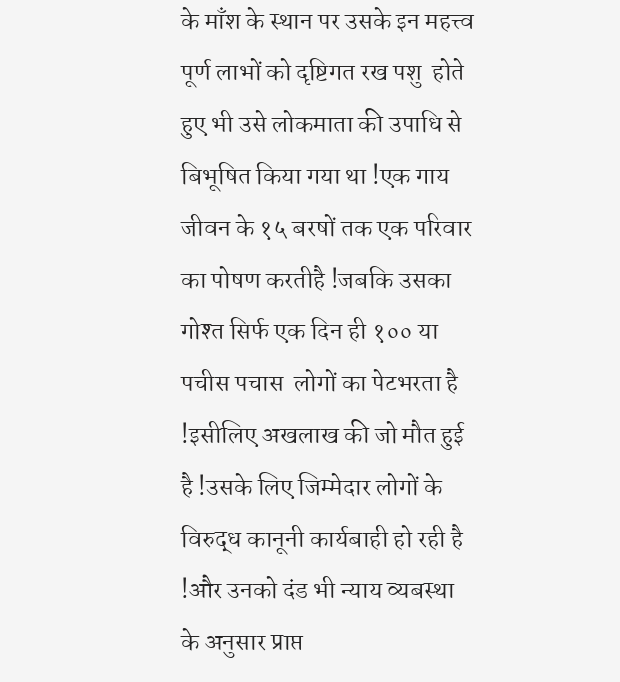के माँश के स्थान पर उसके इन महत्त्व पूर्ण लाभों को दृष्टिगत रख पशु  होते हुए भी उसे लोकमाता की उपाधि से बिभूषित किया गया था !एक गाय जीवन के १५ बरषों तक एक परिवार का पोषण करतीहै !जबकि उसका गोश्त सिर्फ एक दिन ही १०० या  पचीस पचास  लोगों का पेटभरता है !इसीलिए अखलाख की जो मौत हुई है !उसके लिए जिम्मेदार लोगों के विरुद्ध कानूनी कार्यबाही हो रही है !और उनको दंड भी न्याय व्यबस्था के अनुसार प्राप्त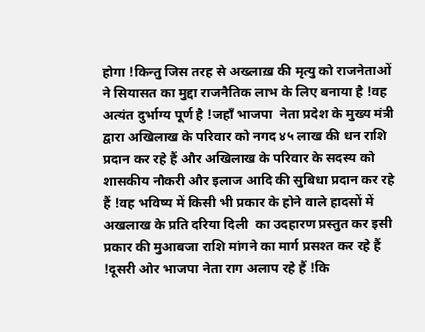होगा !किन्तु जिस तरह से अख्लाख़ की मृत्यु को राजनेताओं ने सियासत का मुद्दा राजनैतिक लाभ के लिए बनाया है !वह अत्यंत दुर्भाग्य पूर्ण है !जहाँ भाजपा  नेता प्रदेश के मुख्य मंत्री द्वारा अखिलाख के परिवार को नगद ४५ लाख की धन राशि प्रदान कर रहे हैं और अखिलाख के परिवार के सदस्य को शासकीय नौकरी और इलाज आदि की सुबिधा प्रदान कर रहे हैं !वह भविष्य में किसी भी प्रकार के होने वाले हादसों में अखलाख के प्रति दरिया दिली  का उदहारण प्रस्तुत कर इसी प्रकार की मुआबजा राशि मांगने का मार्ग प्रसश्त कर रहे हैं !दूसरी ओर भाजपा नेता राग अलाप रहे हैं !कि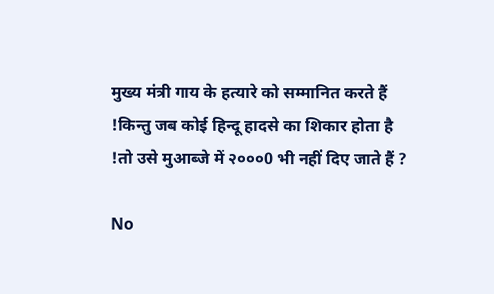मुख्य मंत्री गाय के हत्यारे को सम्मानित करते हैं !किन्तु जब कोई हिन्दू हादसे का शिकार होता है !तो उसे मुआब्जे में २०००0 भी नहीं दिए जाते हैं ?

No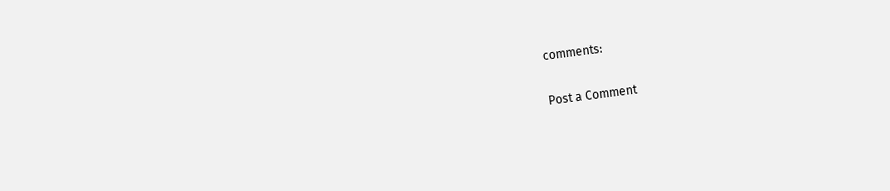comments:

Post a Comment